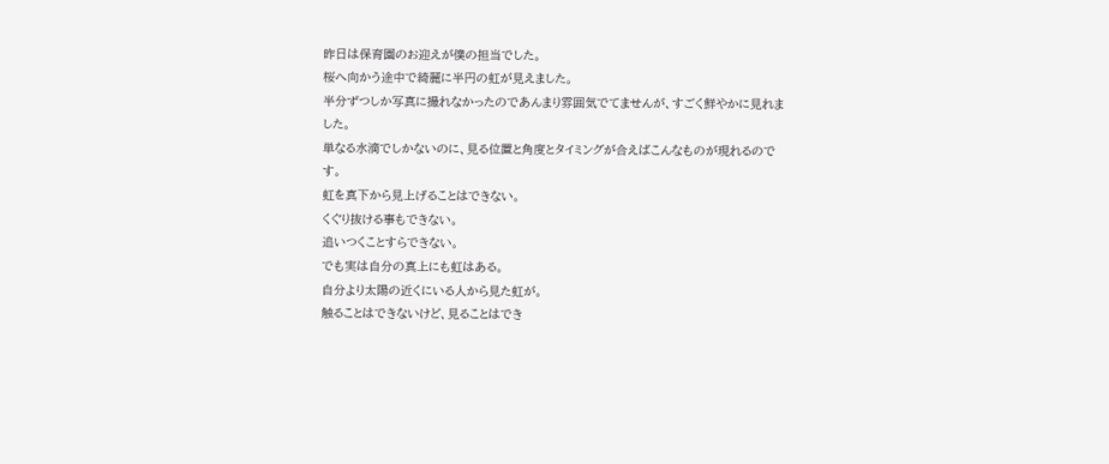昨日は保育園のお迎えが僕の担当でした。
桜へ向かう途中で綺麗に半円の虹が見えました。
半分ずつしか写真に撮れなかったのであんまり雰囲気でてませんが、すごく鮮やかに見れました。
単なる水滴でしかないのに、見る位置と角度とタイミングが合えばこんなものが現れるのです。
虹を真下から見上げることはできない。
くぐり抜ける事もできない。
追いつくことすらできない。
でも実は自分の真上にも虹はある。
自分より太陽の近くにいる人から見た虹が。
触ることはできないけど、見ることはでき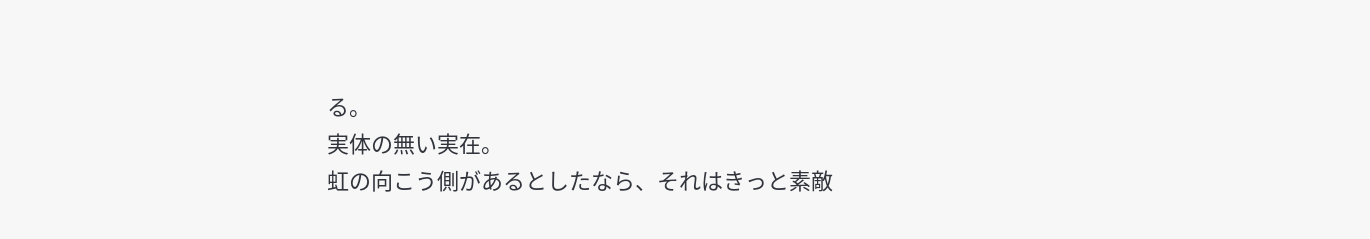る。
実体の無い実在。
虹の向こう側があるとしたなら、それはきっと素敵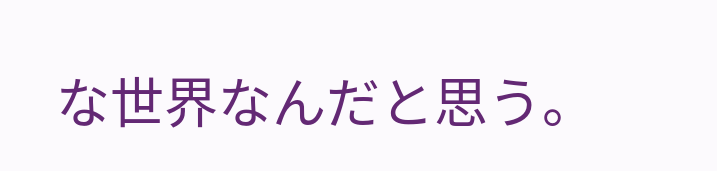な世界なんだと思う。